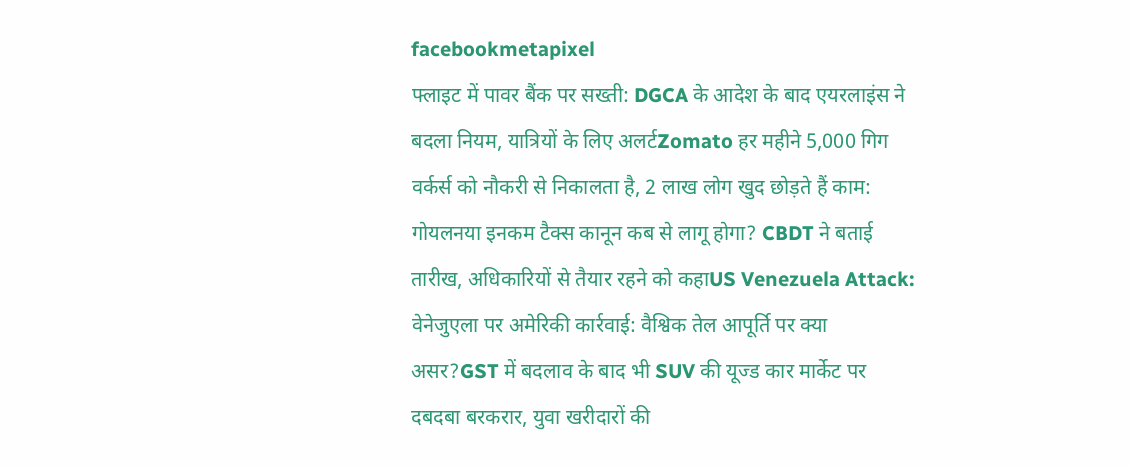facebookmetapixel
फ्लाइट में पावर बैंक पर सख्ती: DGCA के आदेश के बाद एयरलाइंस ने बदला नियम, यात्रियों के लिए अलर्टZomato हर महीने 5,000 गिग वर्कर्स को नौकरी से निकालता है, 2 लाख लोग खुद छोड़ते हैं काम: गोयलनया इनकम टैक्स कानून कब से लागू होगा? CBDT ने बताई तारीख, अधिकारियों से तैयार रहने को कहाUS Venezuela Attack: वेनेजुएला पर अमेरिकी कार्रवाई: वैश्विक तेल आपूर्ति पर क्या असर?GST में बदलाव के बाद भी SUV की यूज्ड कार मार्केट पर दबदबा बरकरार, युवा खरीदारों की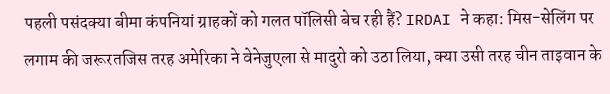पहली पसंदक्या बीमा कंपनियां ग्राहकों को गलत पॉलिसी बेच रही हैं? IRDAI ने कहा: मिस-सेलिंग पर लगाम की जरूरतजिस तरह अमेरिका ने वेनेजुएला से मादुरो को उठा लिया, क्या उसी तरह चीन ताइवान के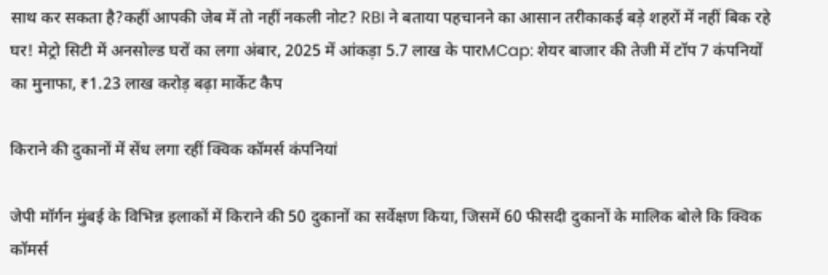साथ कर सकता है?कहीं आपकी जेब में तो नहीं नकली नोट? RBI ने बताया पहचानने का आसान तरीकाकई बड़े शहरों में नहीं बिक रहे घर! मेट्रो सिटी में अनसोल्ड घरों का लगा अंबार, 2025 में आंकड़ा 5.7 लाख के पारMCap: शेयर बाजार की तेजी में टॉप 7 कंपनियों का मुनाफा, ₹1.23 लाख करोड़ बढ़ा मार्केट कैप

किराने की दुकानों में सेंध लगा रहीं क्विक कॉमर्स कंपनियां

जेपी मॉर्गन मुंबई के विभिन्न इलाकों में किराने की 50 दुकानों का सर्वेक्षण किया, जिसमें 60 फीसदी दुकानों के मालिक बोले कि क्विक कॉमर्स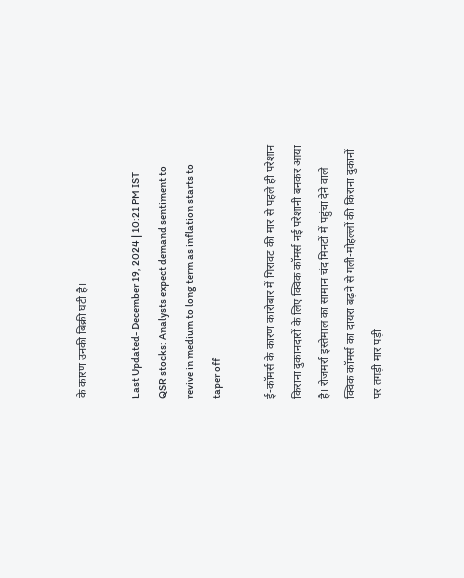के कारण उनकी बिक्री घटी है।

Last Updated- December 19, 2024 | 10:21 PM IST
QSR stocks: Analysts expect demand sentiment to revive in medium to long term as inflation starts to taper off

ई-कॉमर्स के कारण कारोबार में गिरावट की मार से पहले ही परेशान किराना दुकानदारों के लिए क्विक कॉमर्स नई परेशानी बनकर आया है। रोजमर्रा इस्तेमाल का सामान चंद मिनटों में पहुंचा देने वाले क्विक कॉमर्स का दायरा बढ़ने से गली-मोहल्लों की किराना दुकानों पर तगड़ी मार पड़ी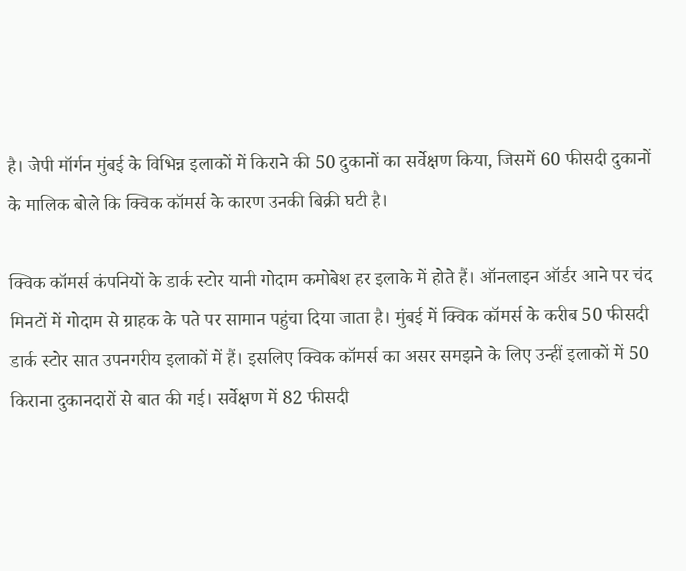है। जेपी मॉर्गन मुंबई के विभिन्न इलाकों में किराने की 50 दुकानों का सर्वेक्षण किया, जिसमें 60 फीसदी दुकानों के मालिक बोले कि क्विक कॉमर्स के कारण उनकी बिक्री घटी है।

क्विक कॉमर्स कंपनियों के डार्क स्टोर यानी गोदाम कमोबेश हर इलाके में होते हैं। ऑनलाइन ऑर्डर आने पर चंद मिनटों में गोदाम से ग्राहक के पते पर सामान पहुंचा दिया जाता है। मुंबई में क्विक कॉमर्स के करीब 50 फीसदी डार्क स्टोर सात उपनगरीय इलाकों में हैं। इसलिए क्विक कॉमर्स का असर समझने के लिए उन्हीं इलाकों में 50 किराना दुकानदारों से बात की गई। सर्वेक्षण में 82 फीसदी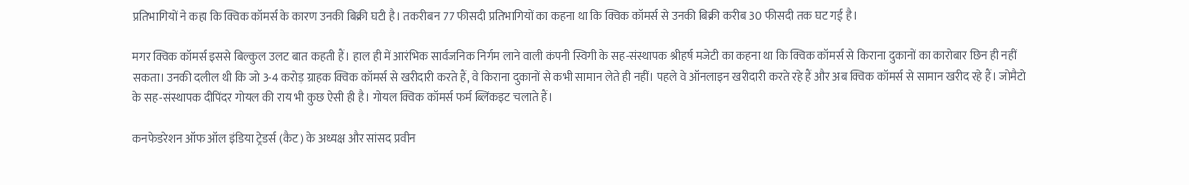प्रतिभागियों ने कहा कि क्विक कॉमर्स के कारण उनकी बिक्री घटी है। तकरीबन 77 फीसदी प्रतिभागियों का कहना था कि क्विक कॉमर्स से उनकी बिक्री करीब 30 फीसदी तक घट गई है।

मगर क्विक कॉमर्स इससे बिल्कुल उलट बात कहती हैं। हाल ही में आरंभिक सार्वजनिक निर्गम लाने वाली कंपनी स्विगी के सह-संस्थापक श्रीहर्ष मजेटी का कहना था कि क्विक कॉमर्स से किराना दुकानों का कारोबार छिन ही नहीं सकता। उनकी दलील थी कि जो 3-4 करोड़ ग्राहक क्विक कॉमर्स से खरीदारी करते हैं, वे किराना दुकानों से कभी सामान लेते ही नहीं। पहले वे ऑनलाइन खरीदारी करते रहे हैं और अब क्विक कॉमर्स से सामान खरीद रहे हैं। जोमैटो के सह-संस्थापक दीपिंदर गोयल की राय भी कुछ ऐसी ही है। गोयल क्विक कॉमर्स फर्म ब्लिंकइट चलाते हैं।

कनफेडरेशन ऑफ ऑल इंडिया ट्रेडर्स (कैट) के अध्यक्ष और सांसद प्रवीन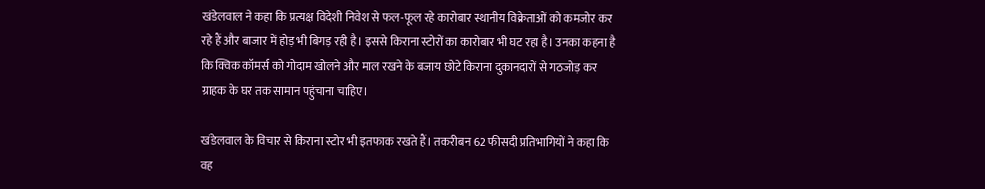खंडेलवाल ने कहा कि प्रत्यक्ष विदेशी निवेश से फल-फूल रहे कारोबार स्थानीय विक्रेताओं को कमजोर कर रहे हैं और बाजार में होड़ भी बिगड़ रही है। इससे किराना स्टोरों का कारोबार भी घट रहा है। उनका कहना है कि क्विक कॉमर्स को गोदाम खोलने और माल रखने के बजाय छोटे किराना दुकानदारों से गठजोड़ कर ग्राहक के घर तक सामान पहुंचाना चाहिए।

खंडेलवाल के विचार से किराना स्टोर भी इतफाक रखते हैं। तकरीबन 62 फीसदी प्रतिभागियों ने कहा कि वह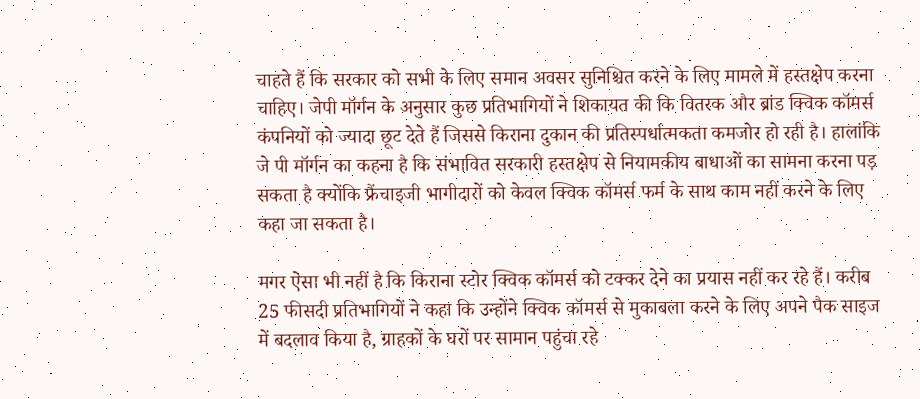चाहते हैं कि सरकार को सभी के लिए समान अवसर सुनिश्चित करने के लिए मामले में हस्तक्षेप करना चाहिए। जेपी मॉर्गन के अनुसार कुछ प्रतिभागियों ने शिकायत की कि वितरक और ब्रांड क्विक कॉमर्स कंपनियों को ज्यादा छूट देते हैं जिससे किराना दुकान की प्रतिस्पर्धात्मकता कमजोर हो रही है। हालांकि जे पी मॉर्गन का कहना है कि संभावित सरकारी हस्तक्षेप से नियामकीय बाधाओं का सामना करना पड़ सकता है क्योंकि फ्रैंचाइजी भागीदारों को केवल क्विक कॉमर्स फर्म के साथ काम नहीं करने के लिए कहा जा सकता है।

मगर ऐसा भी नहीं है कि किराना स्टोर क्विक कॉमर्स को टक्कर देने का प्रयास नहीं कर रहे हैं। करीब 25 फीसदी प्रतिभागियों ने कहा कि उन्होंने क्विक कॉमर्स से मुकाबला करने के लिए अपने पैक साइज में बदलाव किया है, ग्राहकों के घरों पर सामान पहुंचा रहे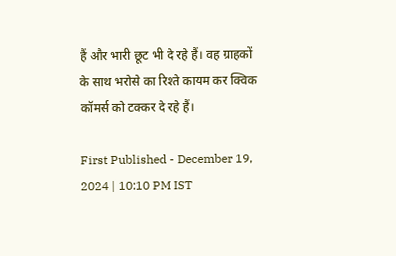हैं और भारी छूट भी दे रहे हैं। वह ग्राहकों के साथ भरोसे का रिश्ते कायम कर क्विक कॉमर्स को टक्कर दे रहे हैं।

First Published - December 19, 2024 | 10:10 PM IST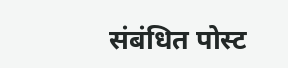संबंधित पोस्ट